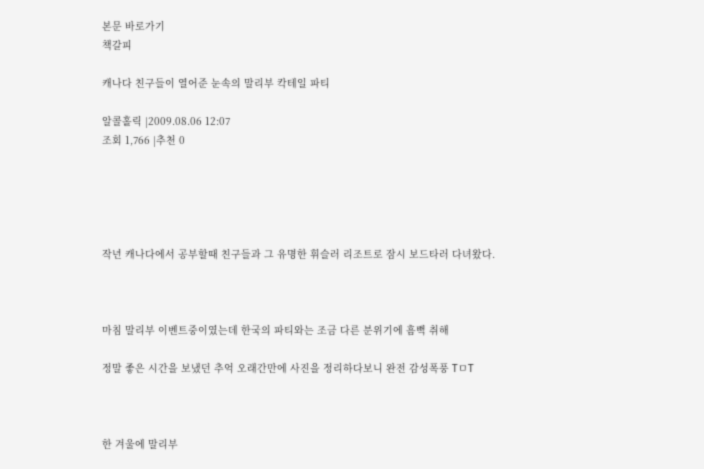본문 바로가기
책갈피

캐나다 친구들이 열어준 눈속의 말리부 칵테일 파티

알콜홀릭 |2009.08.06 12:07
조회 1,766 |추천 0





작년 캐나다에서 공부할때 친구들과 그 유명한 휘슬러 리조트로 잠시 보드타러 다녀왔다.



마침 말리부 이벤트중이였는데 한국의 파티와는 조금 다른 분위기에 흠뻑 취해

정말 좋은 시간을 보냈던 추억 오래간만에 사진을 정리하다보니 완전 감성폭풍 TㅁT



한 겨울에 말리부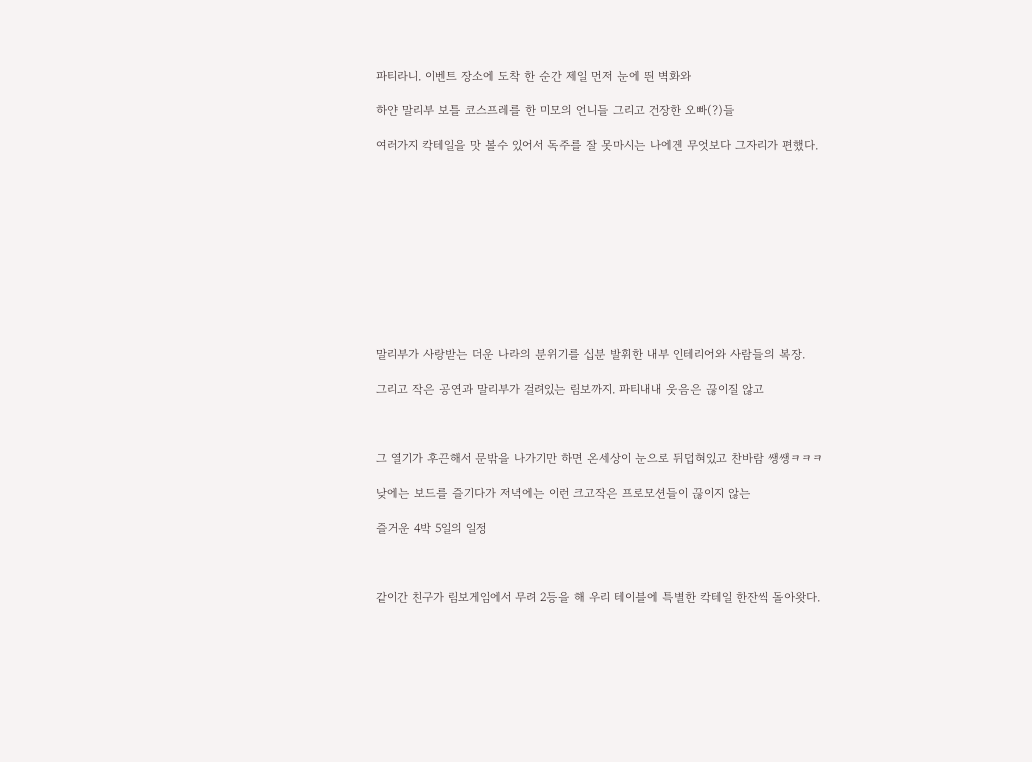파티라니. 이벤트 장소에 도착 한 순간 제일 먼저 눈에 띈 벽화와

하얀 말리부 보틀 코스프레를 한 미모의 언니들 그리고 건장한 오빠(?)들

여러가지 칵테일을 맛 볼수 있어서 독주를 잘 못마시는 나에겐 무엇보다 그자리가 편했다.











말리부가 사랑받는 더운 나라의 분위기를 십분 발휘한 내부 인테리어와 사람들의 복장.

그리고 작은 공연과 말리부가 걸려있는 림보까지. 파티내내 웃음은 끊이질 않고



그 열기가 후끈해서 문밖을 나가기만 하면 온세상이 눈으로 뒤덥혀있고 찬바람 쌩쌩ㅋㅋㅋ

낮에는 보드를 즐기다가 저녁에는 이런 크고작은 프로모션들이 끊이지 않는

즐거운 4박 5일의 일정



같이간 친구가 림보게임에서 무려 2등을 해 우리 테이블에 특별한 칵테일 한잔씩 돌아왓다.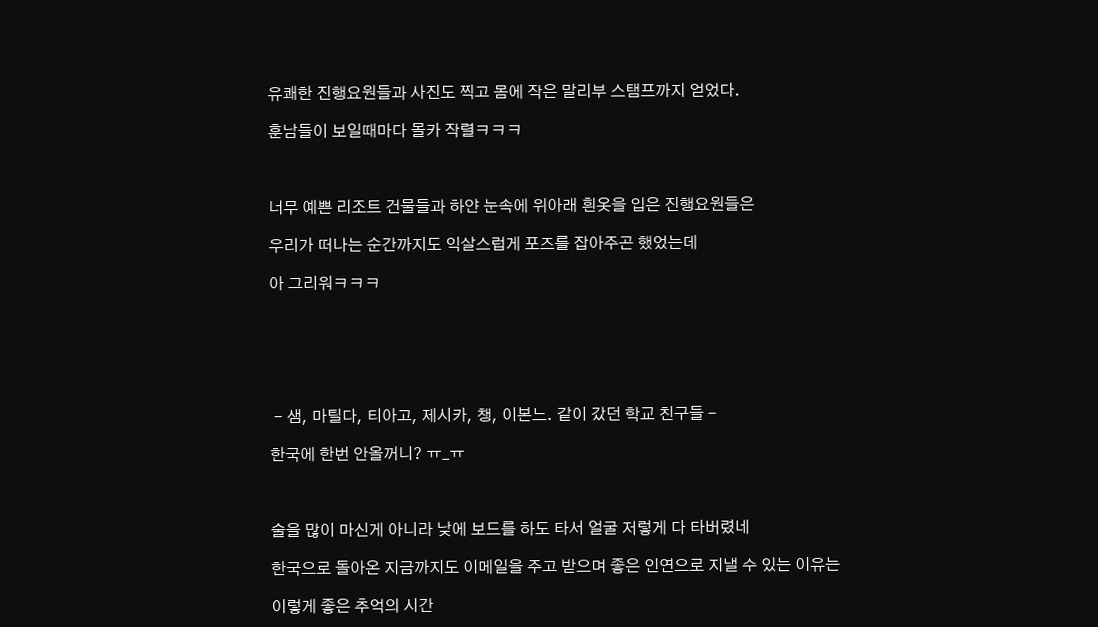유쾌한 진행요원들과 사진도 찍고 몸에 작은 말리부 스탬프까지 얻었다.

훈남들이 보일때마다 몰카 작렬ㅋㅋㅋ



너무 예쁜 리조트 건물들과 하얀 눈속에 위아래 흰옷을 입은 진행요원들은

우리가 떠나는 순간까지도 익살스럽게 포즈를 잡아주곤 했었는데

아 그리워ㅋㅋㅋ






 - 샘, 마틸다, 티아고, 제시카, 챙, 이본느. 같이 갔던 학교 친구들 -

한국에 한번 안올꺼니? ㅠ_ㅠ



술을 많이 마신게 아니라 낮에 보드를 하도 타서 얼굴 저렇게 다 타버렸네

한국으로 돌아온 지금까지도 이메일을 주고 받으며 좋은 인연으로 지낼 수 있는 이유는

이렇게 좋은 추억의 시간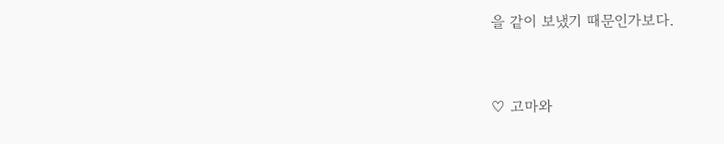을 같이 보냈기 때문인가보다.



♡ 고마와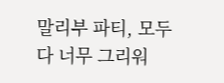말리부 파티, 모두다 너무 그리워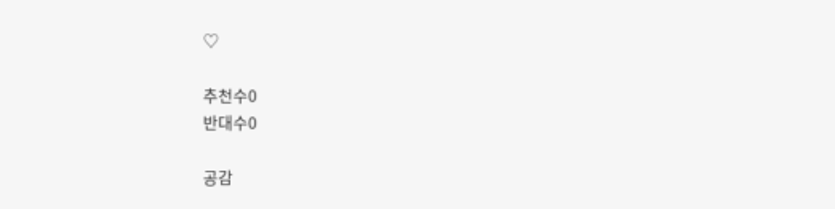♡

추천수0
반대수0

공감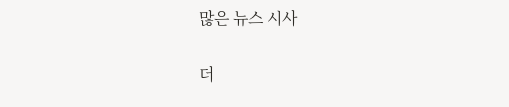많은 뉴스 시사

더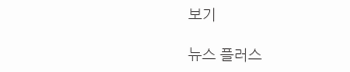보기

뉴스 플러스